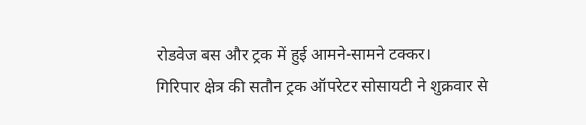रोडवेज बस और ट्रक में हुई आमने-सामने टक्कर।
गिरिपार क्षेत्र की सतौन ट्रक ऑपरेटर सोसायटी ने शुक्रवार से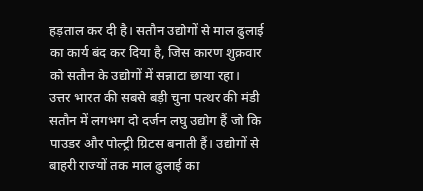हड़ताल कर दी है। सतौन उद्योगों से माल ढुलाई का कार्य बंद कर दिया है, जिस कारण शुक्रवार को सतौन के उद्योगों में सन्नाटा छाया रहा।
उत्तर भारत की सबसे बड़ी चुना पत्थर की मंडी सतौन में लगभग दो दर्जन लघु उद्योग हैं जो कि पाउडर और पोल्ट्री ग्रिटस बनाती हैं। उद्योगों से बाहरी राज्यों तक माल ढुलाई का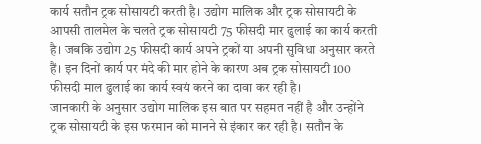कार्य सतौन ट्रक सोसायटी करती है। उद्योग मालिक और ट्रक सोसायटी के आपसी तालमेल के चलते ट्रक सोसायटी 75 फीसदी मार ढुलाई का कार्य करती है। जबकि उद्योग 25 फीसदी कार्य अपने ट्रकों या अपनी सुविधा अनुसार करते हैं। इन दिनों कार्य पर मंदे की मार होने के कारण अब ट्रक सोसायटी 100 फीसदी माल ढुलाई का कार्य स्वयं करने का दावा कर रही है।
जानकारी के अनुसार उद्योग मालिक इस बात पर सहमत नहीं है और उन्होंने ट्रक सोसायटी के इस फरमान को मानने से इंकार कर रही है। सतौन के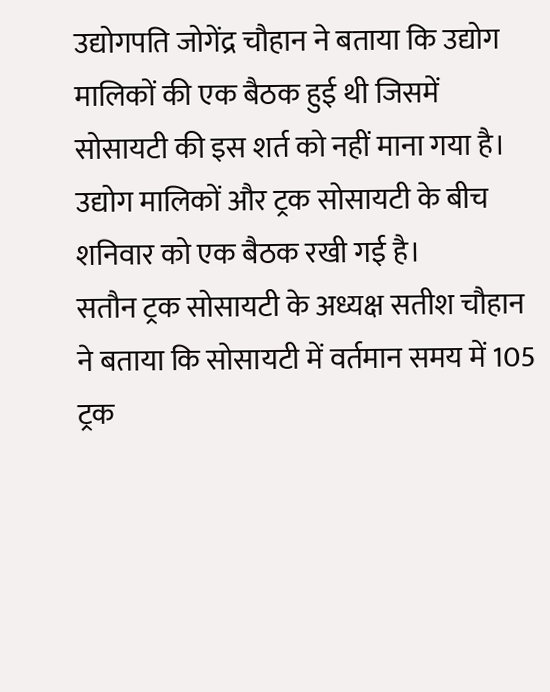उद्योगपति जोगेंद्र चौहान ने बताया कि उद्योग मालिकों की एक बैठक हुई थी जिसमें सोसायटी की इस शर्त को नहीं माना गया है। उद्योग मालिकों और ट्रक सोसायटी के बीच शनिवार को एक बैठक रखी गई है।
सतौन ट्रक सोसायटी के अध्यक्ष सतीश चौहान ने बताया कि सोसायटी में वर्तमान समय में 105 ट्रक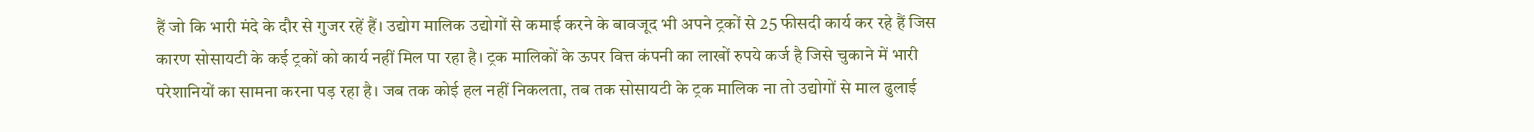हैं जो कि भारी मंदे के दौर से गुजर रहें हैं। उद्योग मालिक उद्योगों से कमाई करने के बावजूद भी अपने ट्रकों से 25 फीसदी कार्य कर रहे हैं जिस कारण सोसायटी के कई ट्रकों को कार्य नहीं मिल पा रहा है। ट्रक मालिकों के ऊपर वित्त कंपनी का लाखों रुपये कर्ज है जिसे चुकाने में भारी परेशानियों का सामना करना पड़ रहा है। जब तक कोई हल नहीं निकलता, तब तक सोसायटी के ट्रक मालिक ना तो उद्योगों से माल ढुलाई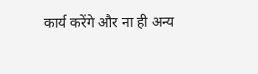कार्य करेंगे और ना ही अन्य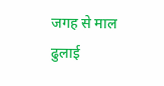जगह से माल ढुलाई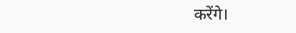करेंगे।